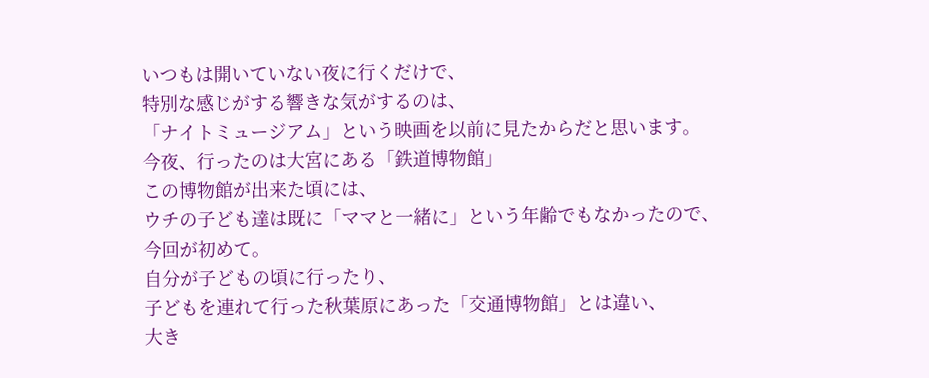いつもは開いていない夜に行くだけで、
特別な感じがする響きな気がするのは、
「ナイトミュージアム」という映画を以前に見たからだと思います。
今夜、行ったのは大宮にある「鉄道博物館」
この博物館が出来た頃には、
ウチの子ども達は既に「ママと一緒に」という年齢でもなかったので、
今回が初めて。
自分が子どもの頃に行ったり、
子どもを連れて行った秋葉原にあった「交通博物館」とは違い、
大き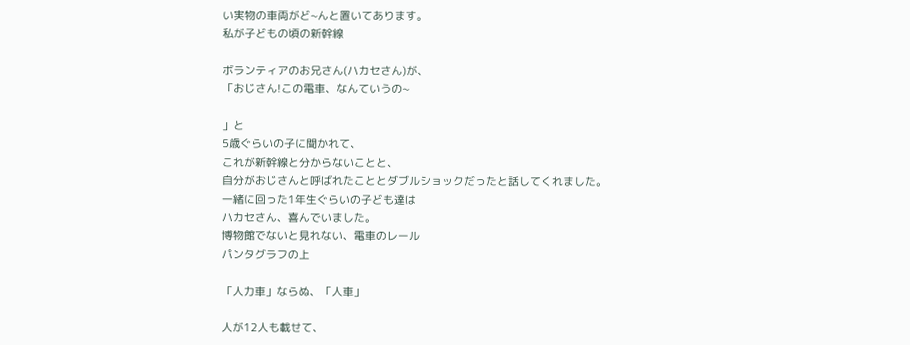い実物の車両がど~んと置いてあります。
私が子どもの頃の新幹線

ボランティアのお兄さん(ハカセさん)が、
「おじさん!この電車、なんていうの~

」と
5歳ぐらいの子に聞かれて、
これが新幹線と分からないことと、
自分がおじさんと呼ばれたこととダブルショックだったと話してくれました。
一緒に回った1年生ぐらいの子ども達は
ハカセさん、喜んでいました。
博物館でないと見れない、電車のレール
パンタグラフの上

「人力車」ならぬ、「人車」

人が12人も載せて、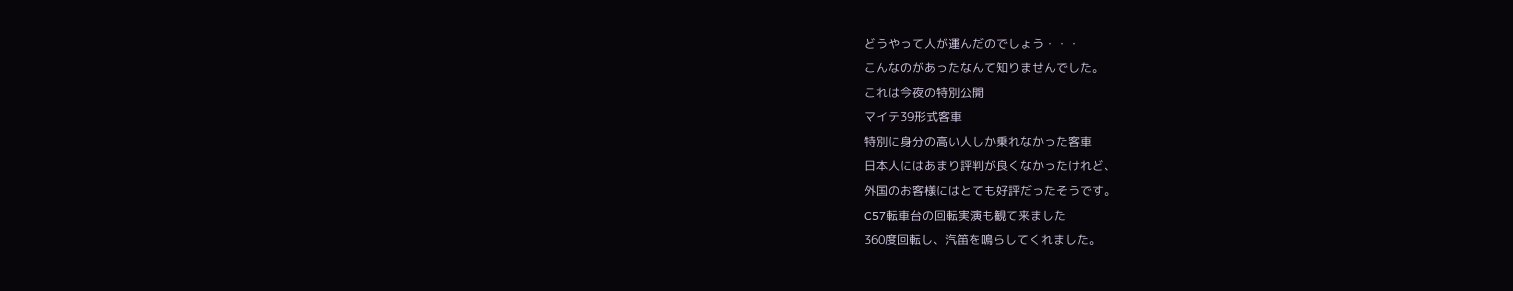どうやって人が運んだのでしょう・・・
こんなのがあったなんて知りませんでした。
これは今夜の特別公開
マイテ39形式客車
特別に身分の高い人しか乗れなかった客車
日本人にはあまり評判が良くなかったけれど、
外国のお客様にはとても好評だったそうです。
C57転車台の回転実演も観て来ました
360度回転し、汽笛を鳴らしてくれました。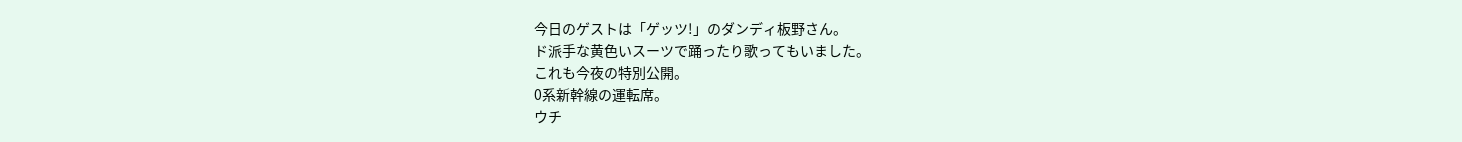今日のゲストは「ゲッツ!」のダンディ板野さん。
ド派手な黄色いスーツで踊ったり歌ってもいました。
これも今夜の特別公開。
0系新幹線の運転席。
ウチ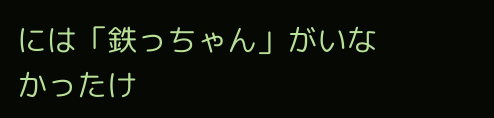には「鉄っちゃん」がいなかったけ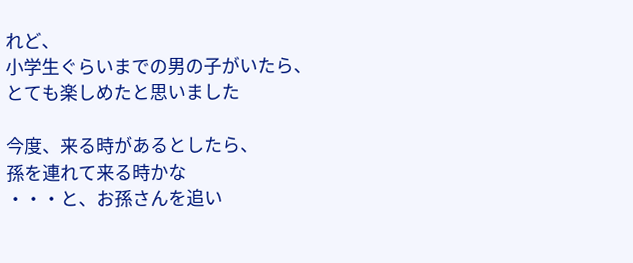れど、
小学生ぐらいまでの男の子がいたら、
とても楽しめたと思いました

今度、来る時があるとしたら、
孫を連れて来る時かな
・・・と、お孫さんを追い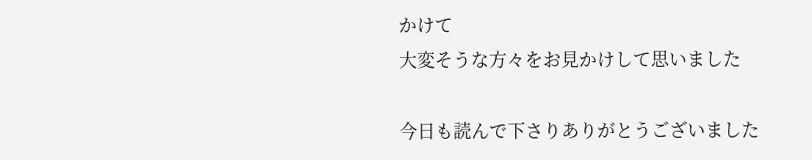かけて
大変そうな方々をお見かけして思いました

今日も読んで下さりありがとうございました